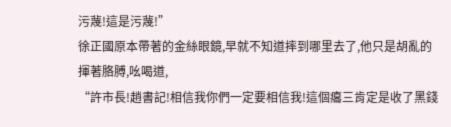污蔑!這是污蔑!”
徐正國原本帶著的金絲眼鏡,早就不知道摔到哪里去了,他只是胡亂的揮著胳膊,吆喝道,
“許市長!趙書記!相信我你們一定要相信我!這個癟三肯定是收了黑錢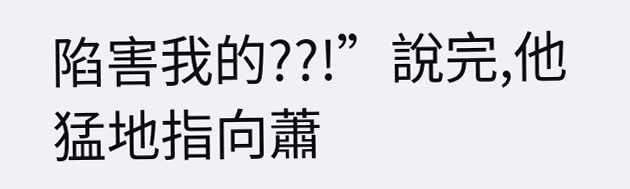陷害我的??!”說完,他猛地指向蕭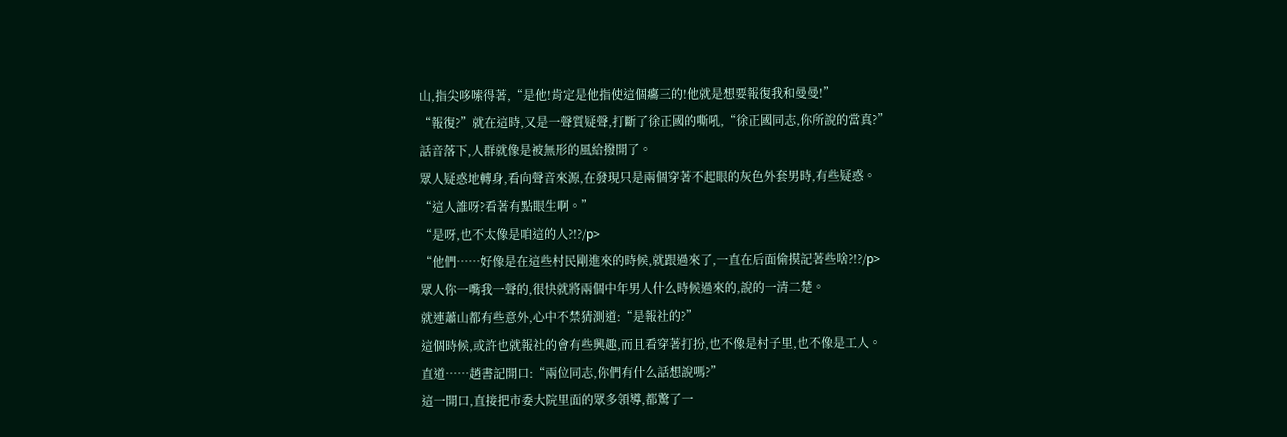山,指尖哆嗦得著,“是他!肯定是他指使這個癟三的!他就是想要報復我和曼曼!”
“報復?”就在這時,又是一聲質疑聲,打斷了徐正國的嘶吼,“徐正國同志,你所說的當真?”
話音落下,人群就像是被無形的風給撥開了。
眾人疑惑地轉身,看向聲音來源,在發現只是兩個穿著不起眼的灰色外套男時,有些疑惑。
“這人誰呀?看著有點眼生啊。”
“是呀,也不太像是咱這的人?!?/p>
“他們……好像是在這些村民剛進來的時候,就跟過來了,一直在后面偷摸記著些啥?!?/p>
眾人你一嘴我一聲的,很快就將兩個中年男人什么時候過來的,說的一清二楚。
就連蕭山都有些意外,心中不禁猜測道:“是報社的?”
這個時候,或許也就報社的會有些興趣,而且看穿著打扮,也不像是村子里,也不像是工人。
直道……趙書記開口:“兩位同志,你們有什么話想說嗎?”
這一開口,直接把市委大院里面的眾多領導,都驚了一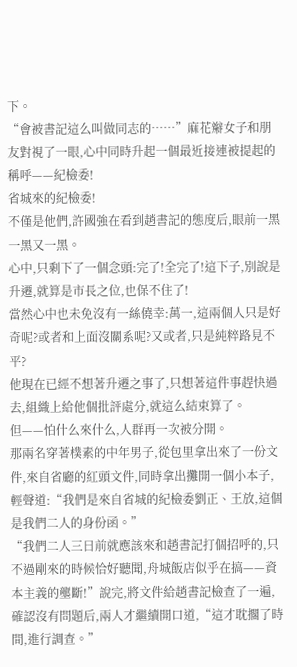下。
“會被書記這么叫做同志的……”麻花辮女子和朋友對視了一眼,心中同時升起一個最近接連被提起的稱呼——紀檢委!
省城來的紀檢委!
不僅是他們,許國強在看到趙書記的態度后,眼前一黑一黑又一黑。
心中,只剩下了一個念頭:完了!全完了!這下子,別說是升遷,就算是市長之位,也保不住了!
當然心中也未免沒有一絲僥幸:萬一,這兩個人只是好奇呢?或者和上面沒關系呢?又或者,只是純粹路見不平?
他現在已經不想著升遷之事了,只想著這件事趕快過去,組織上給他個批評處分,就這么結束算了。
但——怕什么來什么,人群再一次被分開。
那兩名穿著樸素的中年男子,從包里拿出來了一份文件,來自省廳的紅頭文件,同時拿出攤開一個小本子,輕聲道:“我們是來自省城的紀檢委劉正、王放,這個是我們二人的身份函。”
“我們二人三日前就應該來和趙書記打個招呼的,只不過剛來的時候恰好聽聞,舟城飯店似乎在搞——資本主義的壟斷!”說完,將文件給趙書記檢查了一遍,確認沒有問題后,兩人才繼續開口道,“這才耽擱了時間,進行調查。”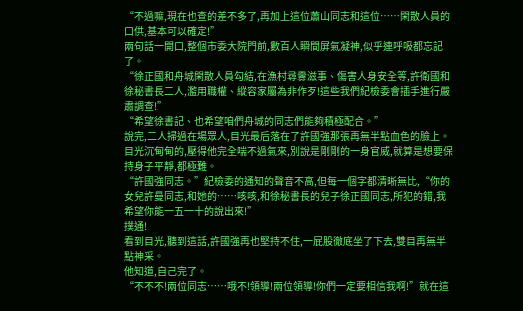“不過嘛,現在也查的差不多了,再加上這位蕭山同志和這位……閑散人員的口供,基本可以確定!”
兩句話一開口,整個市委大院門前,數百人瞬間屏氣凝神,似乎連呼吸都忘記了。
“徐正國和舟城閑散人員勾結,在漁村尋釁滋事、傷害人身安全等,許衛國和徐秘書長二人,濫用職權、縱容家屬為非作歹!這些我們紀檢委會插手進行嚴肅調查!”
“希望徐書記、也希望咱們舟城的同志們能夠積極配合。”
說完,二人掃過在場眾人,目光最后落在了許國強那張再無半點血色的臉上。
目光沉甸甸的,壓得他完全喘不過氣來,別說是剛剛的一身官威,就算是想要保持身子平靜,都極難。
“許國強同志。”紀檢委的通知的聲音不高,但每一個字都清晰無比,“你的女兒許曼同志,和她的……咳咳,和徐秘書長的兒子徐正國同志,所犯的錯,我希望你能一五一十的說出來!”
撲通!
看到目光,聽到這話,許國強再也堅持不住,一屁股徹底坐了下去,雙目再無半點神采。
他知道,自己完了。
“不不不!兩位同志……哦不!領導!兩位領導!你們一定要相信我啊!”就在這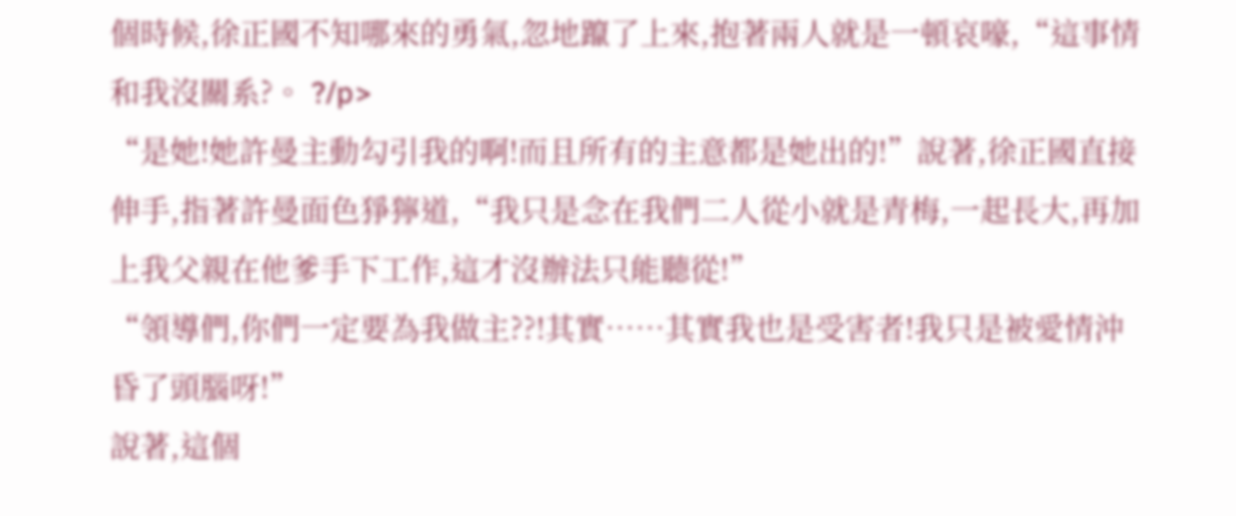個時候,徐正國不知哪來的勇氣,忽地躥了上來,抱著兩人就是一頓哀嚎,“這事情和我沒關系?。 ?/p>
“是她!她許曼主動勾引我的啊!而且所有的主意都是她出的!”說著,徐正國直接伸手,指著許曼面色猙獰道,“我只是念在我們二人從小就是青梅,一起長大,再加上我父親在他爹手下工作,這才沒辦法只能聽從!”
“領導們,你們一定要為我做主??!其實……其實我也是受害者!我只是被愛情沖昏了頭腦呀!”
說著,這個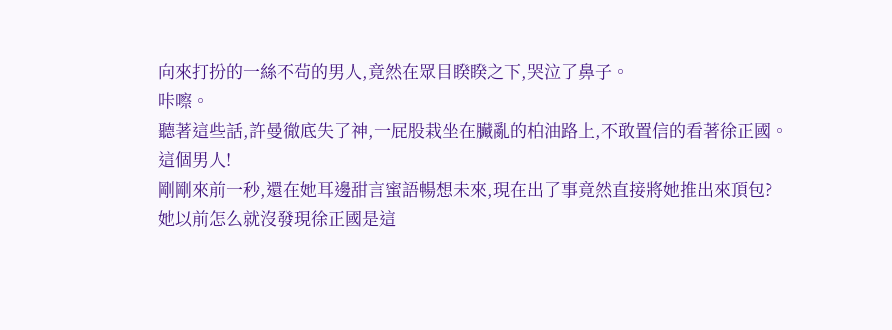向來打扮的一絲不茍的男人,竟然在眾目睽睽之下,哭泣了鼻子。
咔嚓。
聽著這些話,許曼徹底失了神,一屁股栽坐在臟亂的柏油路上,不敢置信的看著徐正國。
這個男人!
剛剛來前一秒,還在她耳邊甜言蜜語暢想未來,現在出了事竟然直接將她推出來頂包?
她以前怎么就沒發現徐正國是這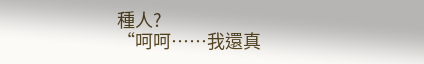種人?
“呵呵……我還真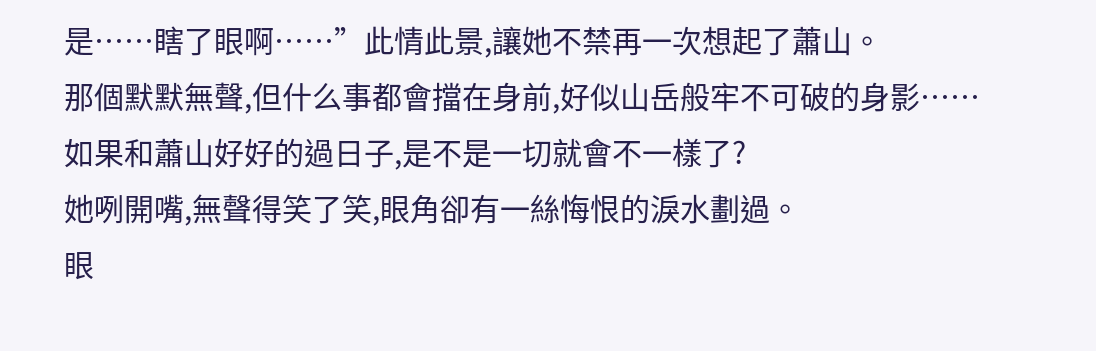是……瞎了眼啊……”此情此景,讓她不禁再一次想起了蕭山。
那個默默無聲,但什么事都會擋在身前,好似山岳般牢不可破的身影……
如果和蕭山好好的過日子,是不是一切就會不一樣了?
她咧開嘴,無聲得笑了笑,眼角卻有一絲悔恨的淚水劃過。
眼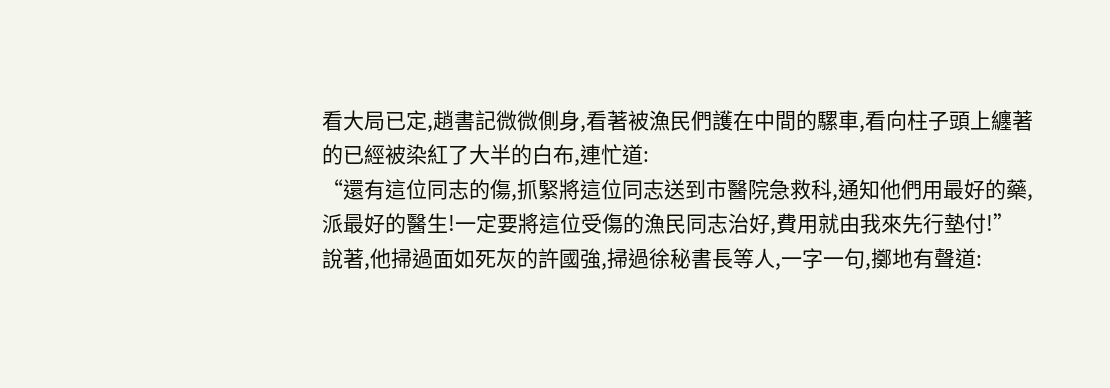看大局已定,趙書記微微側身,看著被漁民們護在中間的騾車,看向柱子頭上纏著的已經被染紅了大半的白布,連忙道:
“還有這位同志的傷,抓緊將這位同志送到市醫院急救科,通知他們用最好的藥,派最好的醫生!一定要將這位受傷的漁民同志治好,費用就由我來先行墊付!”
說著,他掃過面如死灰的許國強,掃過徐秘書長等人,一字一句,擲地有聲道: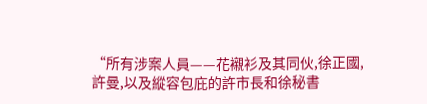“所有涉案人員——花襯衫及其同伙,徐正國,許曼,以及縱容包庇的許市長和徐秘書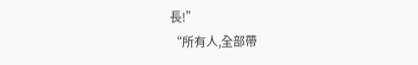長!”
“所有人,全部帶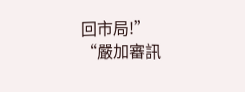回市局!”
“嚴加審訊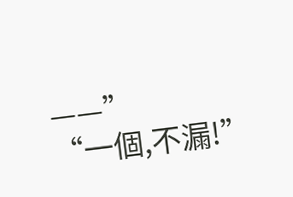——”
“一個,不漏!”